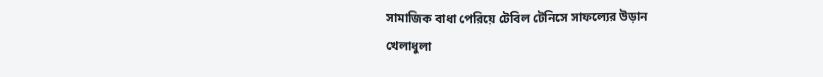সামাজিক বাধা পেরিয়ে টেবিল টেনিসে সাফল্যের উড়ান
খেলাধুলা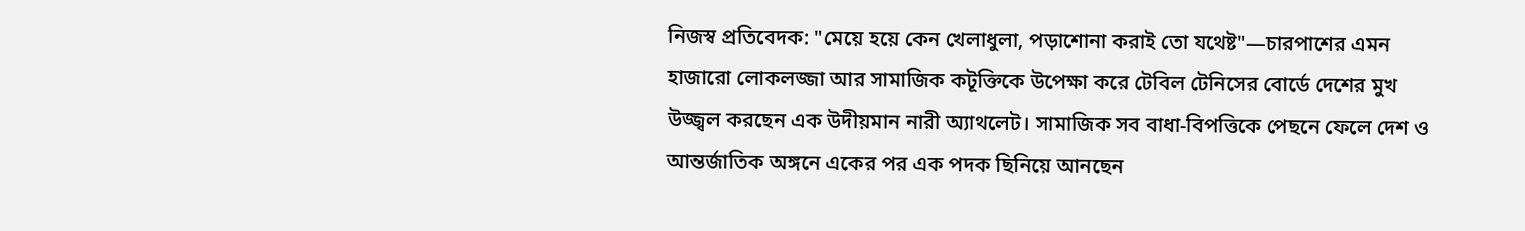নিজস্ব প্রতিবেদক: "মেয়ে হয়ে কেন খেলাধুলা, পড়াশোনা করাই তো যথেষ্ট"—চারপাশের এমন হাজারো লোকলজ্জা আর সামাজিক কটূক্তিকে উপেক্ষা করে টেবিল টেনিসের বোর্ডে দেশের মুখ উজ্জ্বল করছেন এক উদীয়মান নারী অ্যাথলেট। সামাজিক সব বাধা-বিপত্তিকে পেছনে ফেলে দেশ ও আন্তর্জাতিক অঙ্গনে একের পর এক পদক ছিনিয়ে আনছেন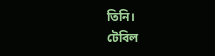তিনি।
টেবিল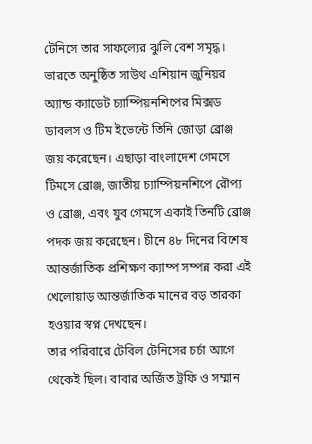টেনিসে তার সাফল্যের ঝুলি বেশ সমৃদ্ধ। ভারতে অনুষ্ঠিত সাউথ এশিয়ান জুনিয়র অ্যান্ড ক্যাডেট চ্যাম্পিয়নশিপের মিক্সড ডাবলস ও টিম ইভেন্টে তিনি জোড়া ব্রোঞ্জ জয় করেছেন। এছাড়া বাংলাদেশ গেমসে টিমসে ব্রোঞ্জ, জাতীয় চ্যাম্পিয়নশিপে রৌপ্য ও ব্রোঞ্জ, এবং যুব গেমসে একাই তিনটি ব্রোঞ্জ পদক জয় করেছেন। চীনে ৪৮ দিনের বিশেষ আন্তর্জাতিক প্রশিক্ষণ ক্যাম্প সম্পন্ন করা এই খেলোয়াড় আন্তর্জাতিক মানের বড় তারকা হওয়ার স্বপ্ন দেখছেন।
তার পরিবারে টেবিল টেনিসের চর্চা আগে থেকেই ছিল। বাবার অর্জিত ট্রফি ও সম্মান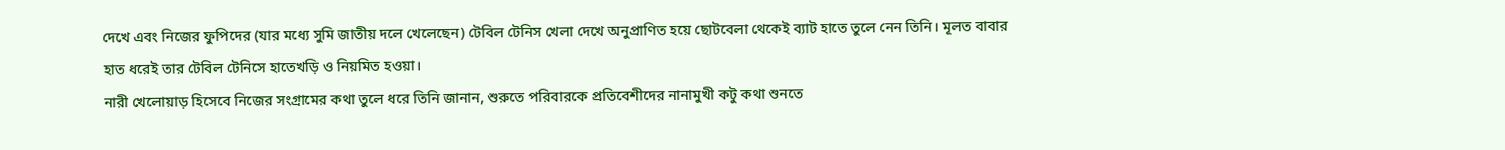দেখে এবং নিজের ফুপিদের (যার মধ্যে সুমি জাতীয় দলে খেলেছেন) টেবিল টেনিস খেলা দেখে অনুপ্রাণিত হয়ে ছোটবেলা থেকেই ব্যাট হাতে তুলে নেন তিনি। মূলত বাবার হাত ধরেই তার টেবিল টেনিসে হাতেখড়ি ও নিয়মিত হওয়া।
নারী খেলোয়াড় হিসেবে নিজের সংগ্রামের কথা তুলে ধরে তিনি জানান, শুরুতে পরিবারকে প্রতিবেশীদের নানামুখী কটু কথা শুনতে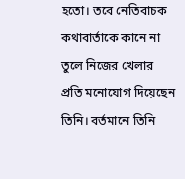হতো। তবে নেতিবাচক কথাবার্তাকে কানে না তুলে নিজের খেলার প্রতি মনোযোগ দিয়েছেন তিনি। বর্তমানে তিনি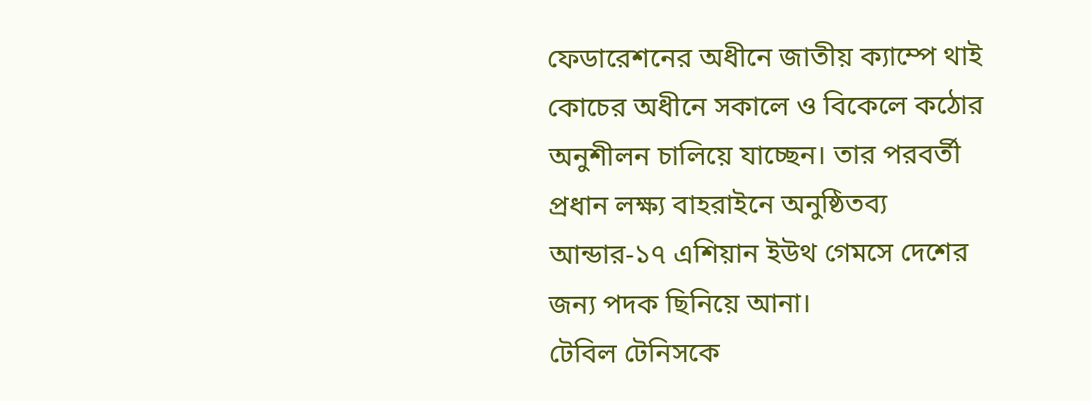ফেডারেশনের অধীনে জাতীয় ক্যাম্পে থাই কোচের অধীনে সকালে ও বিকেলে কঠোর অনুশীলন চালিয়ে যাচ্ছেন। তার পরবর্তী প্রধান লক্ষ্য বাহরাইনে অনুষ্ঠিতব্য আন্ডার-১৭ এশিয়ান ইউথ গেমসে দেশের জন্য পদক ছিনিয়ে আনা।
টেবিল টেনিসকে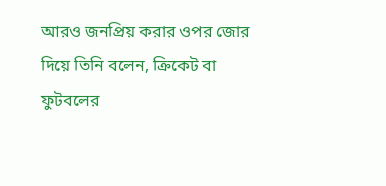আরও জনপ্রিয় করার ওপর জোর দিয়ে তিনি বলেন, ক্রিকেট বা ফুটবলের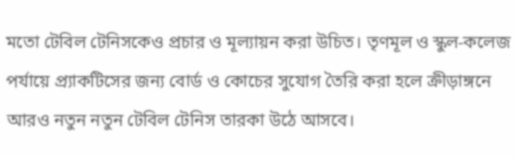মতো টেবিল টেনিসকেও প্রচার ও মূল্যায়ন করা উচিত। তৃণমূল ও স্কুল-কলেজ পর্যায়ে প্র্যাকটিসের জন্য বোর্ড ও কোচের সুযোগ তৈরি করা হলে ক্রীড়াঙ্গনে আরও নতুন নতুন টেবিল টেনিস তারকা উঠে আসবে।